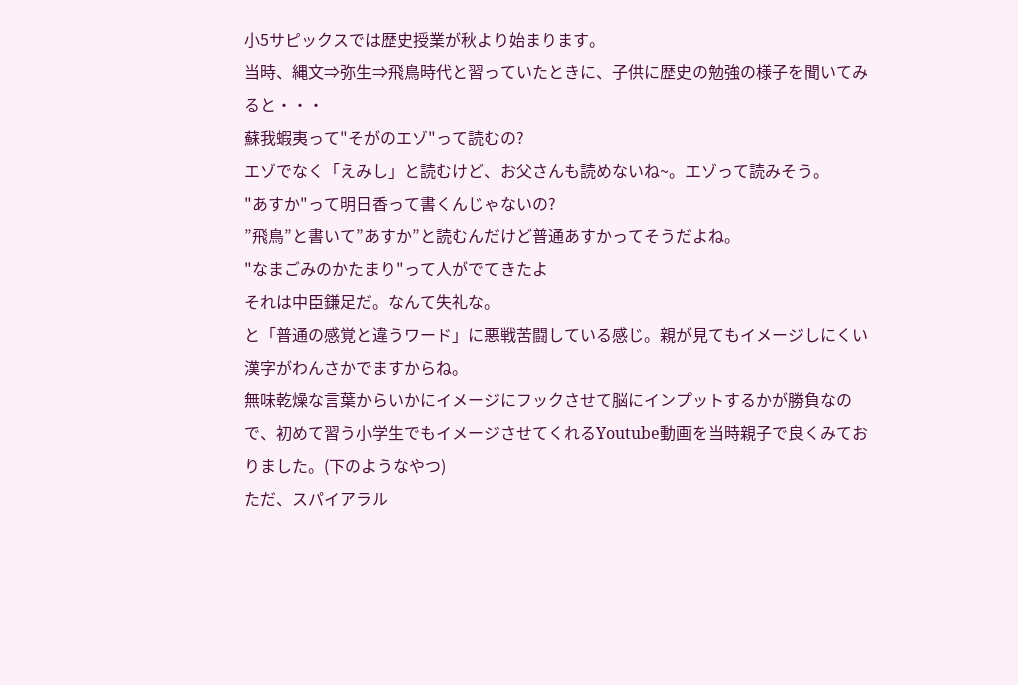小5サピックスでは歴史授業が秋より始まります。
当時、縄文⇒弥生⇒飛鳥時代と習っていたときに、子供に歴史の勉強の様子を聞いてみると・・・
蘇我蝦夷って"そがのエゾ"って読むの?
エゾでなく「えみし」と読むけど、お父さんも読めないね~。エゾって読みそう。
"あすか"って明日香って書くんじゃないの?
”飛鳥”と書いて”あすか”と読むんだけど普通あすかってそうだよね。
"なまごみのかたまり"って人がでてきたよ
それは中臣鎌足だ。なんて失礼な。
と「普通の感覚と違うワード」に悪戦苦闘している感じ。親が見てもイメージしにくい漢字がわんさかでますからね。
無味乾燥な言葉からいかにイメージにフックさせて脳にインプットするかが勝負なので、初めて習う小学生でもイメージさせてくれるYoutube動画を当時親子で良くみておりました。(下のようなやつ)
ただ、スパイアラル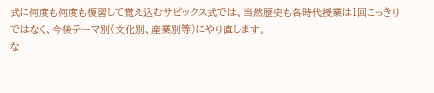式に何度も何度も復習して覚え込むサピックス式では、当然歴史も各時代授業は1回こっきりではなく、今後テーマ別(文化別、産業別等)にやり直します。
な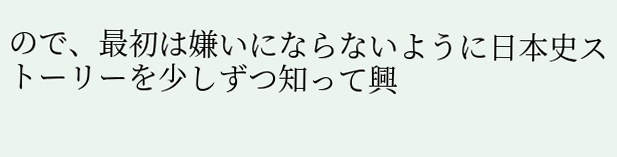ので、最初は嫌いにならないように日本史ストーリーを少しずつ知って興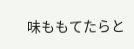味ももてたらと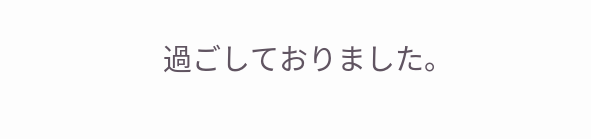過ごしておりました。